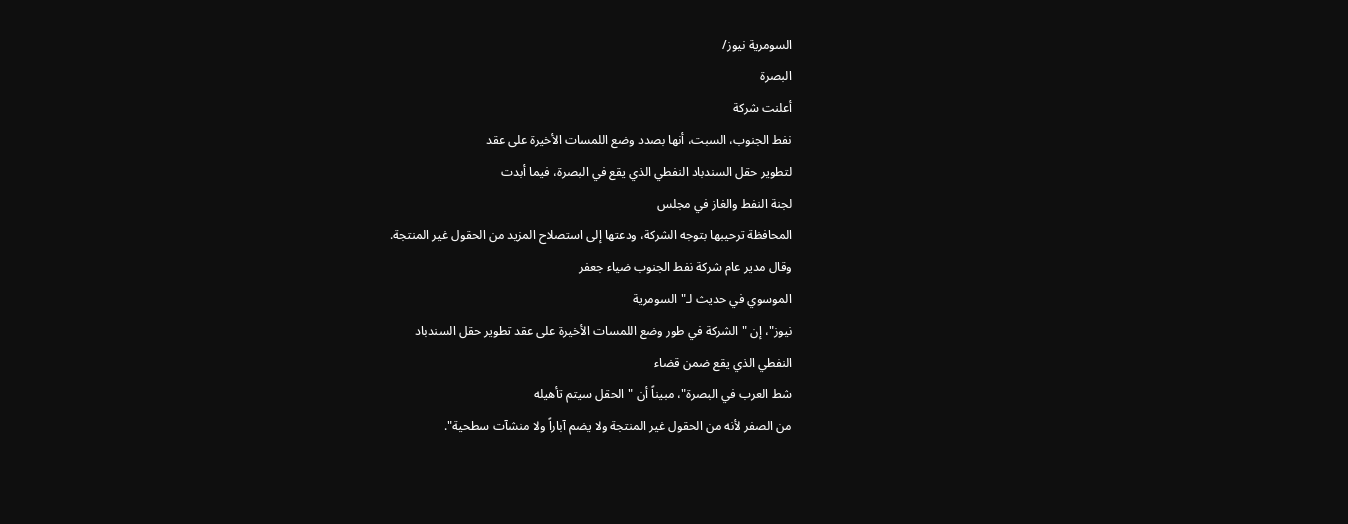السومرية نيوز/
البصرة
أعلنت شركة
نفط الجنوب، السبت، أنها بصدد وضع اللمسات الأخيرة على عقد
لتطوير حقل السندباد النفطي الذي يقع في البصرة، فيما أبدت
لجنة النفط والغاز في مجلس
المحافظة ترحيبها بتوجه الشركة، ودعتها إلى استصلاح المزيد من الحقول غير المنتجة.
وقال مدير عام شركة نفط الجنوب ضياء جعفر
الموسوي في حديث لـ"السومرية
نيوز"، إن "الشركة في طور وضع اللمسات الأخيرة على عقد تطوير حقل السندباد
النفطي الذي يقع ضمن قضاء
شط العرب في البصرة"، مبيناً أن "الحقل سيتم تأهيله
من الصفر لأنه من الحقول غير المنتجة ولا يضم آباراً ولا منشآت سطحية".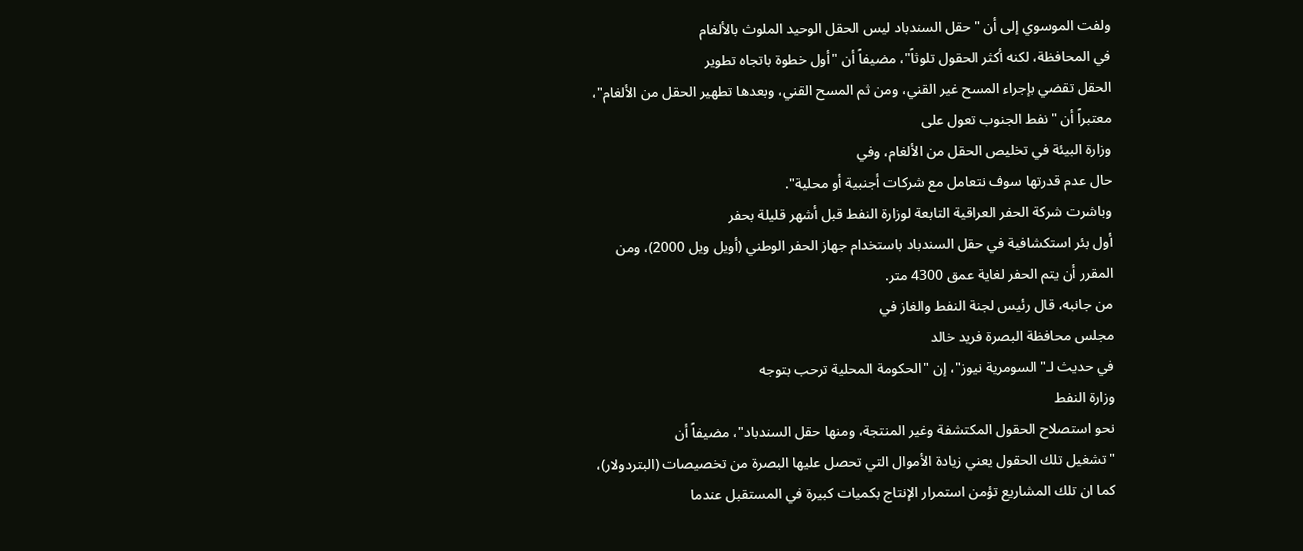ولفت الموسوي إلى أن "حقل السندباد ليس الحقل الوحيد الملوث بالألغام
في المحافظة، لكنه أكثر الحقول تلوثاً"، مضيفاً أن "أول خطوة باتجاه تطوير
الحقل تقضي بإجراء المسح غير القني، ومن ثم المسح القني، وبعدها تطهير الحقل من الألغام"،
معتبراً أن "نفط الجنوب تعول على
وزارة البيئة في تخليص الحقل من الألغام، وفي
حال عدم قدرتها سوف نتعامل مع شركات أجنبية أو محلية".
وباشرت شركة الحفر العراقية التابعة لوزارة النفط قبل أشهر قليلة بحفر
أول بئر استكشافية في حقل السندباد باستخدام جهاز الحفر الوطني (أويل ويل 2000)، ومن
المقرر أن يتم الحفر لغاية عمق 4300 متر.
من جانبه، قال رئيس لجنة النفط والغاز في
مجلس محافظة البصرة فريد خالد
في حديث لـ"السومرية نيوز"، إن "الحكومة المحلية ترحب بتوجه
وزارة النفط
نحو استصلاح الحقول المكتشفة وغير المنتجة، ومنها حقل السندباد"، مضيفاً أن
"تشغيل تلك الحقول يعني زيادة الأموال التي تحصل عليها البصرة من تخصيصات (البتردولار)،
كما ان تلك المشاريع تؤمن استمرار الإنتاج بكميات كبيرة في المستقبل عندما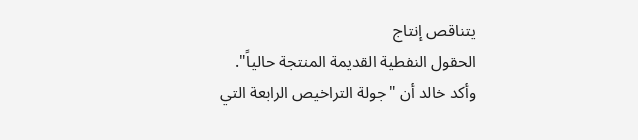يتناقص إنتاج
الحقول النفطية القديمة المنتجة حالياً".
وأكد خالد أن "جولة التراخيص الرابعة التي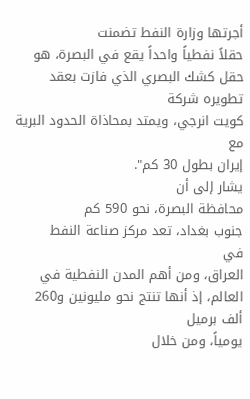أجرتها وزارة النفط تضمنت
حقلاً نفطياً واحداً يقع في البصرة، هو حقل كشك البصري الذي فازت بعقد تطويره شركة
كويت انرجي، ويمتد بمحاذاة الحدود البرية مع
إيران بطول 30 كم".
يشار إلى أن
محافظة البصرة، نحو 590 كم
جنوب بغداد، تعد مركز صناعة النفط
في
العراق، ومن أهم المدن النفطية في العالم، إذ أنها تنتج نحو مليونين و260 ألف برميل
يومياً، ومن خلال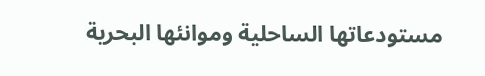مستودعاتها الساحلية وموانئها البحرية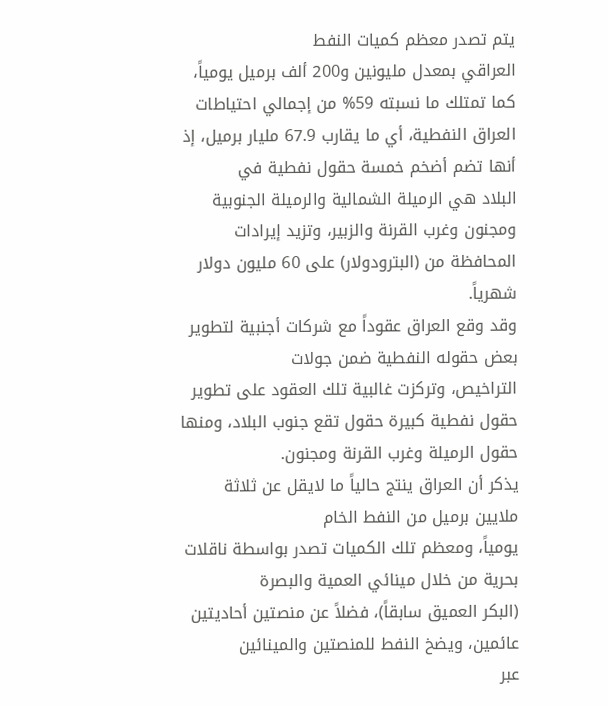يتم تصدر معظم كميات النفط
العراقي بمعدل مليونين و200 ألف برميل يومياً، كما تمتلك ما نسبته 59% من إجمالي احتياطات
العراق النفطية، أي ما يقارب 67.9 مليار برميل، إذ أنها تضم أضخم خمسة حقول نفطية في
البلاد هي الرميلة الشمالية والرميلة الجنوبية ومجنون وغرب القرنة والزبير، وتزيد إيرادات
المحافظة من (البترودولار) على 60 مليون دولار شهرياً.
وقد وقع العراق عقوداً مع شركات أجنبية لتطوير بعض حقوله النفطية ضمن جولات
التراخيص، وتركزت غالبية تلك العقود على تطوير
حقول نفطية كبيرة حقول تقع جنوب البلاد، ومنها حقول الرميلة وغرب القرنة ومجنون.
يذكر أن العراق ينتج حالياً ما لايقل عن ثلاثة ملايين برميل من النفط الخام
يومياً، ومعظم تلك الكميات تصدر بواسطة ناقلات بحرية من خلال مينائي العمية والبصرة
(البكر العميق سابقاً)، فضلاً عن منصتين أحاديتين عائمين، ويضخ النفط للمنصتين والمينائين
عبر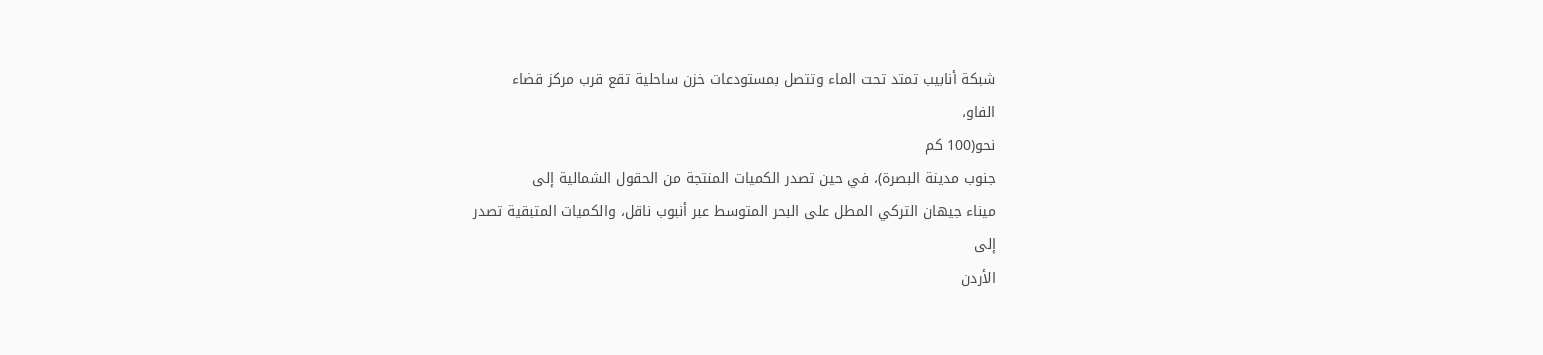شبكة أنابيب تمتد تحت الماء وتتصل بمستودعات خزن ساحلية تقع قرب مركز قضاء
الفاو،
نحو(100 كم
جنوب مدينة البصرة)، في حين تصدر الكميات المنتجة من الحقول الشمالية إلى
ميناء جيهان التركي المطل على البحر المتوسط عبر أنبوب ناقل، والكميات المتبقية تصدر
إلى
الأردن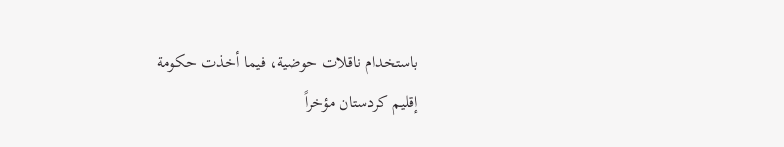باستخدام ناقلات حوضية، فيما أخذت حكومة
إقليم كردستان مؤخراً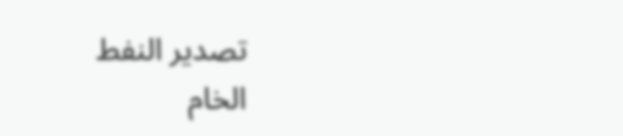تصدير النفط
الخام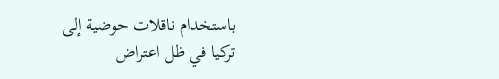باستخدام ناقلات حوضية إلى
تركيا في ظل اعتراض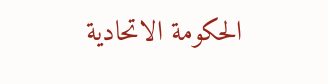الحكومة الاتحادية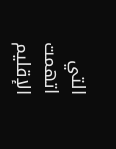التي اتهمت
الإقليم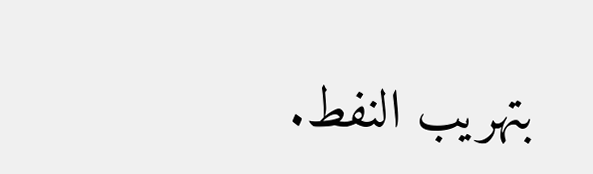بتهريب النفط.